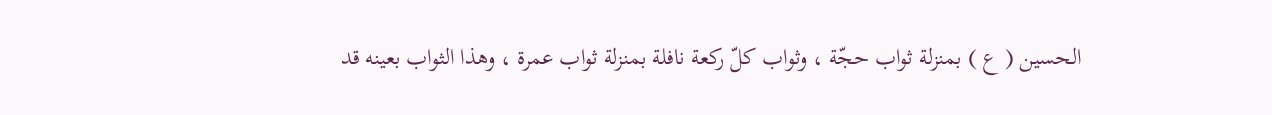الحسين ( ع ) بمنزلة ثواب حجّة ، وثواب كلّ ركعة نافلة بمنزلة ثواب عمرة ، وهذا الثواب بعينه قد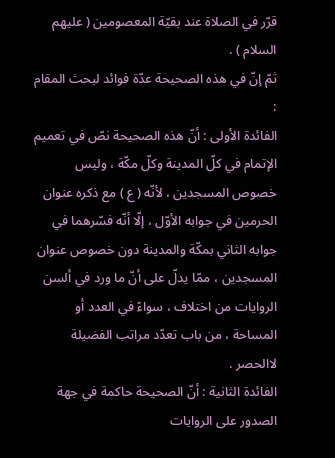قرّر في الصلاة عند بقيّة المعصومين ( عليهم السلام ) .
ثمّ إنّ في هذه الصحيحة عدّة فوائد لبحث المقام :
الفائدة الأولى : أنّ هذه الصحيحة نصّ في تعميم الإتمام في كلّ المدينة وكلّ مكّة ، وليس خصوص المسجدين ، لأنّه ( ع ) مع ذكره عنوان الحرمين في جوابه الأوّل ، إلّا أنّه فسّرهما في جوابه الثاني بمكّة والمدينة دون خصوص عنوان المسجدين ، ممّا يدلّ على أنّ ما ورد في ألسن الروايات من اختلاف ، سواءً في العدد أو المساحة ، من باب تعدّد مراتب الفضيلة لاالحصر .
الفائدة الثانية : أنّ الصحيحة حاكمة في جهة الصدور على الروايات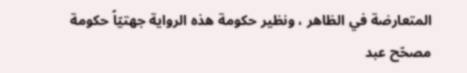المتعارضة في الظاهر ، ونظير حكومة هذه الرواية جهتيّاً حكومة مصحّح عبد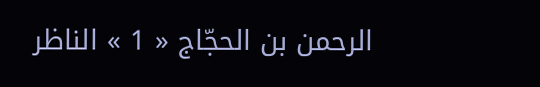الرحمن بن الحجّاج « 1 » الناظر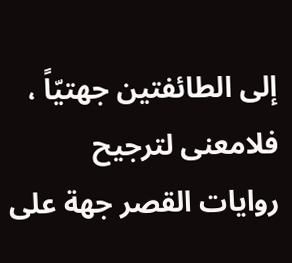إلى الطائفتين جهتيّاً ، فلامعنى لترجيح روايات القصر جهة على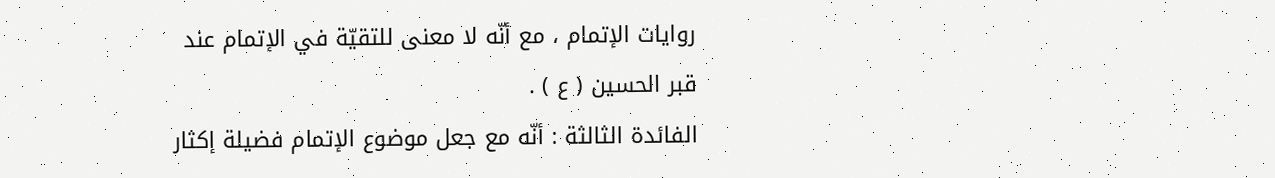روايات الإتمام ، مع أنّه لا معنى للتقيّة في الإتمام عند قبر الحسين ( ع ) .
الفائدة الثالثة : أنّه مع جعل موضوع الإتمام فضيلة إكثار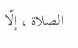الصلاة ، إلّا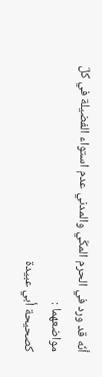أنّه قد ورد في الحرم المكّي والمدني عدم استواء الفضيلة في كلّ مواضعهما :
كصحيحة أبي عبيدة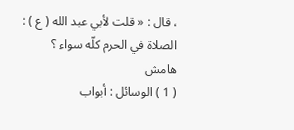، قال : « قلت لأبي عبد الله ( ع ) : الصلاة في الحرم كلّه سواء ؟
هامش
( 1 ) الوسائل : أبواب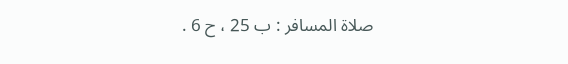صلاة المسافر : ب 25 ، ح 6 .